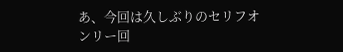あ、今回は久しぶりのセリフオンリー回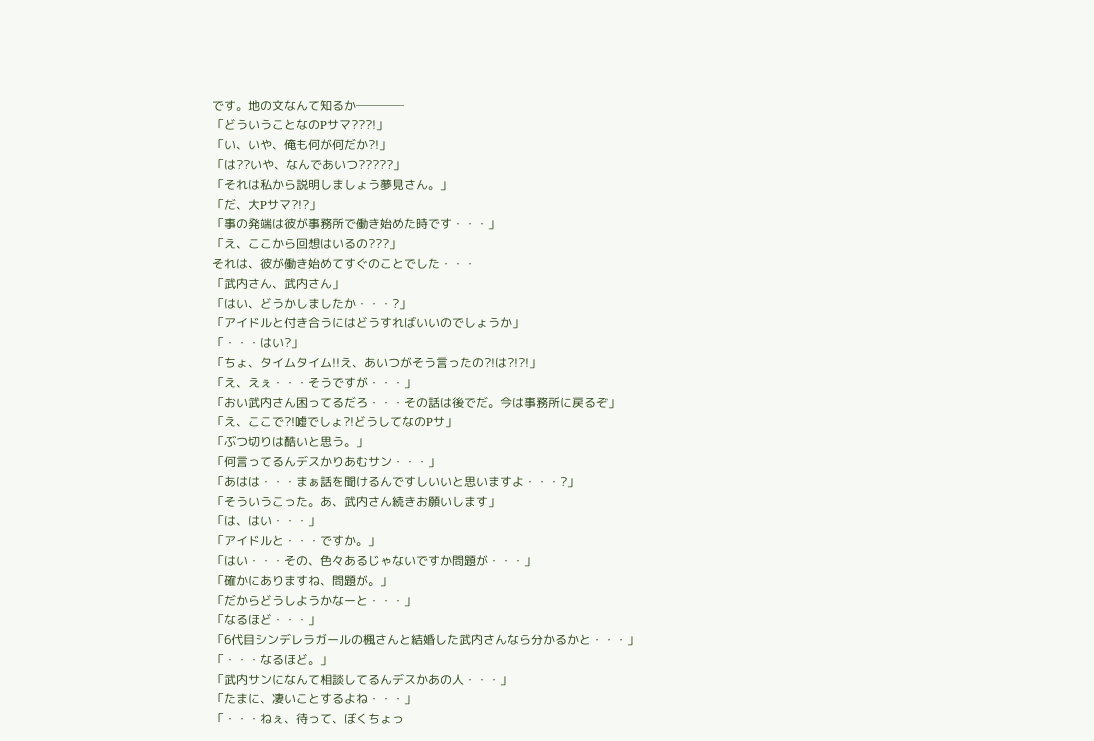です。地の文なんて知るか────
「どういうことなのPサマ???!」
「い、いや、俺も何が何だか?!」
「は??いや、なんであいつ?????」
「それは私から説明しましょう夢見さん。」
「だ、大Pサマ?!?」
「事の発端は彼が事務所で働き始めた時です・・・」
「え、ここから回想はいるの???」
それは、彼が働き始めてすぐのことでした・・・
「武内さん、武内さん」
「はい、どうかしましたか・・・?」
「アイドルと付き合うにはどうすればいいのでしょうか」
「・・・はい?」
「ちょ、タイムタイム!!え、あいつがそう言ったの?!は?!?!」
「え、えぇ・・・そうですが・・・」
「おい武内さん困ってるだろ・・・その話は後でだ。今は事務所に戻るぞ」
「え、ここで?!嘘でしょ?!どうしてなのPサ」
「ぶつ切りは酷いと思う。」
「何言ってるんデスかりあむサン・・・」
「あはは・・・まぁ話を聞けるんですしいいと思いますよ・・・?」
「そういうこった。あ、武内さん続きお願いします」
「は、はい・・・」
「アイドルと・・・ですか。」
「はい・・・その、色々あるじゃないですか問題が・・・」
「確かにありますね、問題が。」
「だからどうしようかなーと・・・」
「なるほど・・・」
「6代目シンデレラガールの楓さんと結婚した武内さんなら分かるかと・・・」
「・・・なるほど。」
「武内サンになんて相談してるんデスかあの人・・・」
「たまに、凄いことするよね・・・」
「・・・ねぇ、待って、ぼくちょっ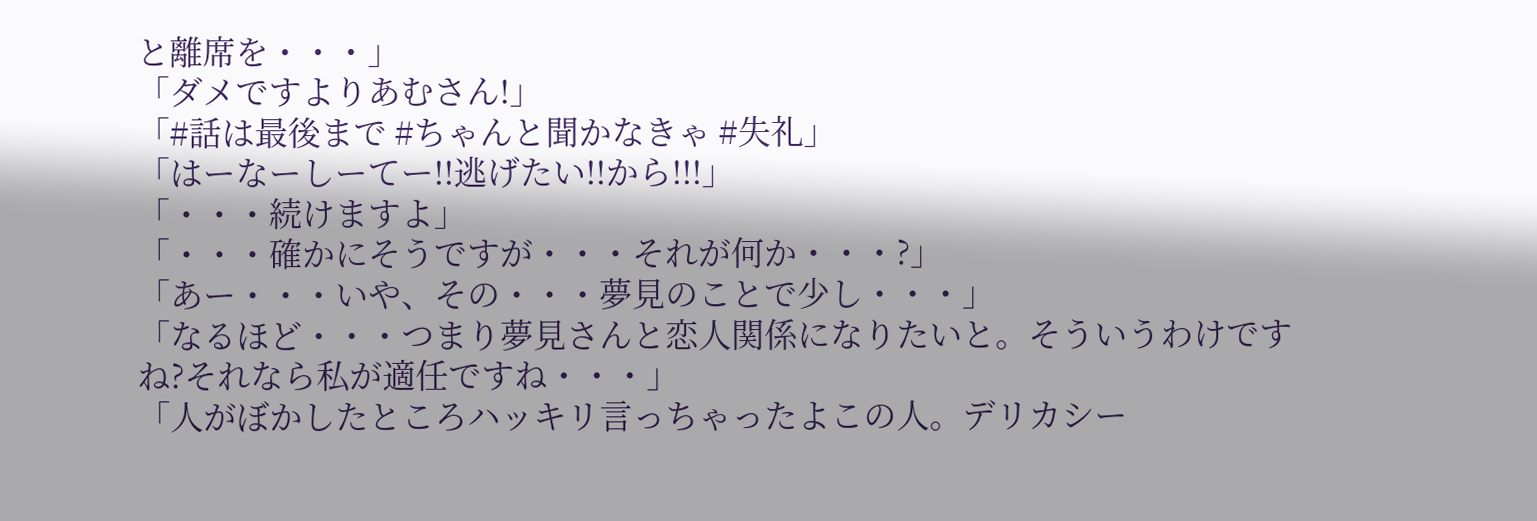と離席を・・・」
「ダメですよりあむさん!」
「#話は最後まで #ちゃんと聞かなきゃ #失礼」
「はーなーしーてー!!逃げたい!!から!!!」
「・・・続けますよ」
「・・・確かにそうですが・・・それが何か・・・?」
「あー・・・いや、その・・・夢見のことで少し・・・」
「なるほど・・・つまり夢見さんと恋人関係になりたいと。そういうわけですね?それなら私が適任ですね・・・」
「人がぼかしたところハッキリ言っちゃったよこの人。デリカシー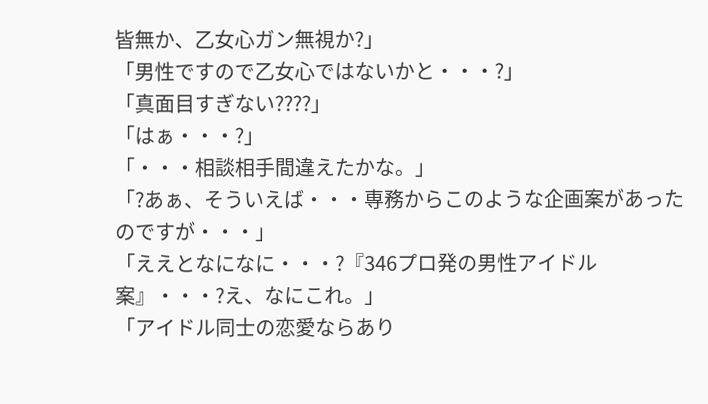皆無か、乙女心ガン無視か?」
「男性ですので乙女心ではないかと・・・?」
「真面目すぎない????」
「はぁ・・・?」
「・・・相談相手間違えたかな。」
「?あぁ、そういえば・・・専務からこのような企画案があったのですが・・・」
「ええとなになに・・・?『346プロ発の男性アイドル案』・・・?え、なにこれ。」
「アイドル同士の恋愛ならあり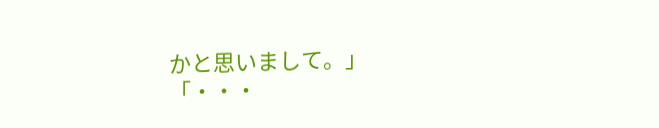かと思いまして。」
「・・・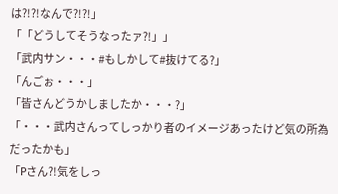は?!?!なんで?!?!」
「「どうしてそうなったァ?!」」
「武内サン・・・#もしかして#抜けてる?」
「んごぉ・・・」
「皆さんどうかしましたか・・・?」
「・・・武内さんってしっかり者のイメージあったけど気の所為だったかも」
「Pさん?!気をしっ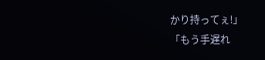かり持ってぇ!」
「もう手遅れ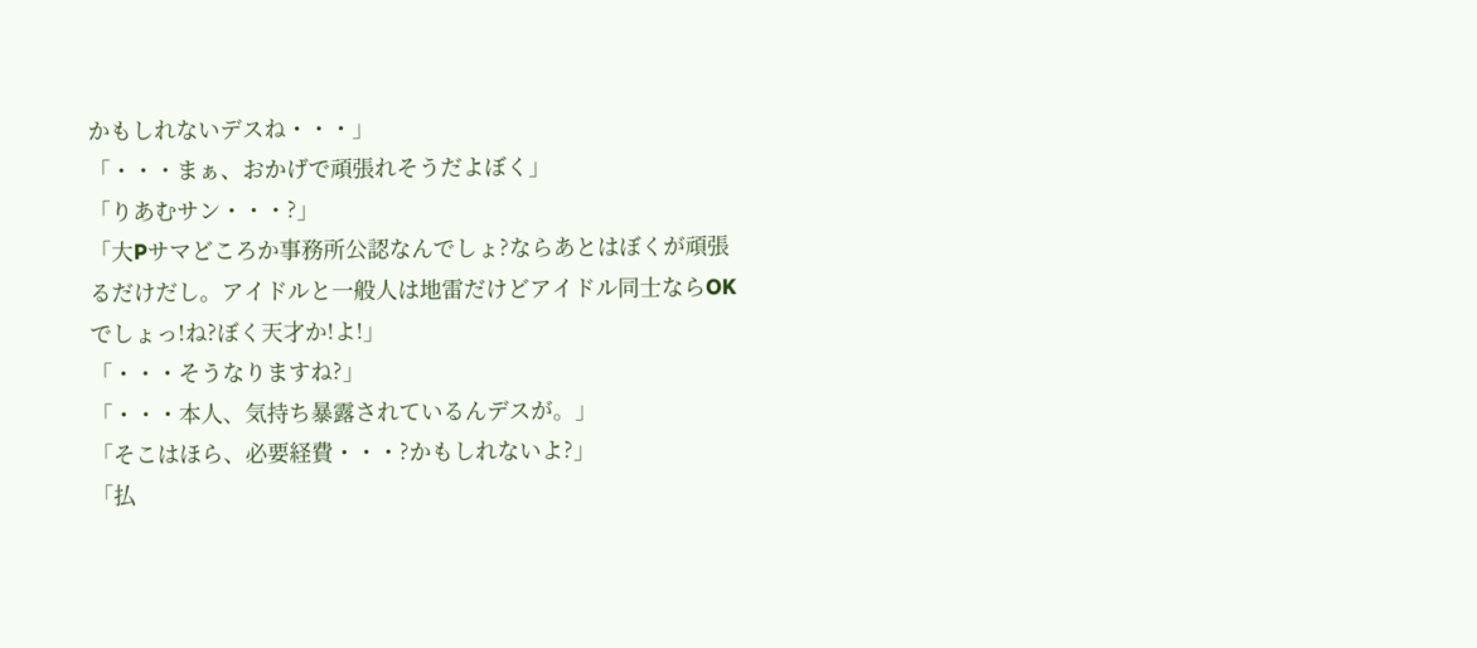かもしれないデスね・・・」
「・・・まぁ、おかげで頑張れそうだよぼく」
「りあむサン・・・?」
「大Pサマどころか事務所公認なんでしょ?ならあとはぼくが頑張るだけだし。アイドルと一般人は地雷だけどアイドル同士ならOKでしょっ!ね?ぼく天才か!よ!」
「・・・そうなりますね?」
「・・・本人、気持ち暴露されているんデスが。」
「そこはほら、必要経費・・・?かもしれないよ?」
「払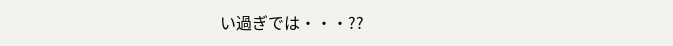い過ぎでは・・・??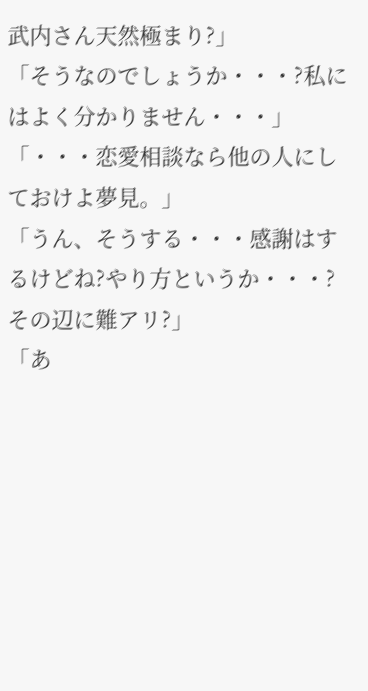武内さん天然極まり?」
「そうなのでしょうか・・・?私にはよく分かりません・・・」
「・・・恋愛相談なら他の人にしておけよ夢見。」
「うん、そうする・・・感謝はするけどね?やり方というか・・・?その辺に難アリ?」
「あ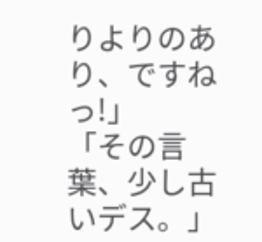りよりのあり、ですねっ!」
「その言葉、少し古いデス。」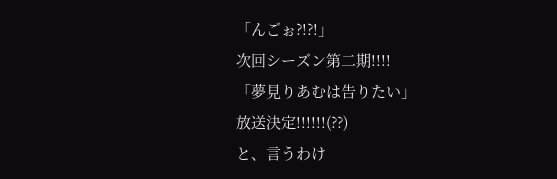「んごぉ?!?!」
次回シーズン第二期!!!!
「夢見りあむは告りたい」
放送決定!!!!!!(??)
と、言うわけ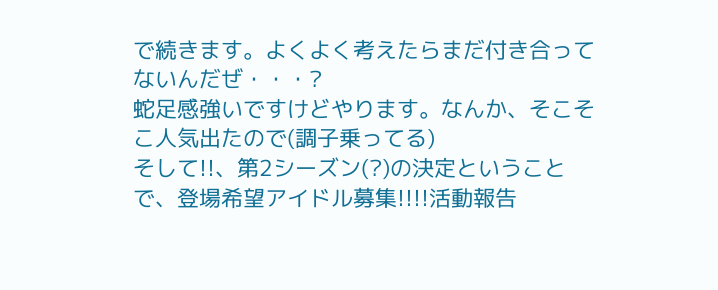で続きます。よくよく考えたらまだ付き合ってないんだぜ・・・?
蛇足感強いですけどやります。なんか、そこそこ人気出たので(調子乗ってる)
そして!!、第2シーズン(?)の決定ということで、登場希望アイドル募集!!!!活動報告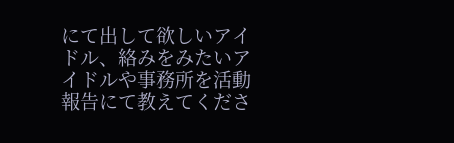にて出して欲しいアイドル、絡みをみたいアイドルや事務所を活動報告にて教えてくださ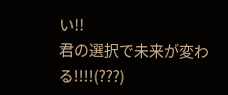い!!
君の選択で未来が変わる!!!!(???)